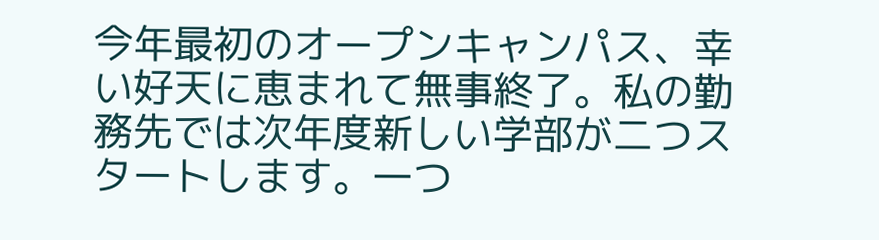今年最初のオープンキャンパス、幸い好天に恵まれて無事終了。私の勤務先では次年度新しい学部が二つスタートします。一つ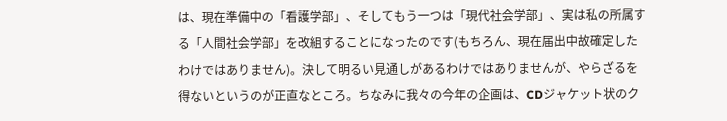は、現在準備中の「看護学部」、そしてもう一つは「現代社会学部」、実は私の所属する「人間社会学部」を改組することになったのです(もちろん、現在届出中故確定したわけではありません)。決して明るい見通しがあるわけではありませんが、やらざるを得ないというのが正直なところ。ちなみに我々の今年の企画は、CDジャケット状のク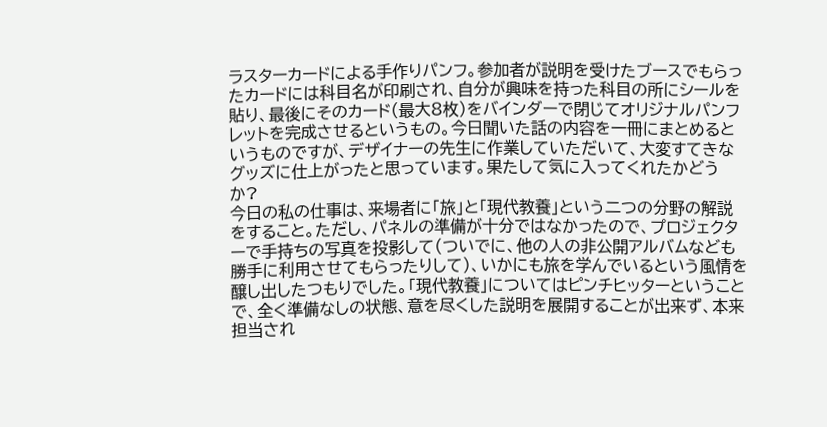ラスターカードによる手作りパンフ。参加者が説明を受けたブースでもらったカードには科目名が印刷され、自分が興味を持った科目の所にシールを貼り、最後にそのカード(最大8枚)をバインダーで閉じてオリジナルパンフレットを完成させるというもの。今日聞いた話の内容を一冊にまとめるというものですが、デザイナーの先生に作業していただいて、大変すてきなグッズに仕上がったと思っています。果たして気に入ってくれたかどうか?
今日の私の仕事は、来場者に「旅」と「現代教養」という二つの分野の解説をすること。ただし、パネルの準備が十分ではなかったので、プロジェクターで手持ちの写真を投影して(ついでに、他の人の非公開アルバムなども勝手に利用させてもらったりして)、いかにも旅を学んでいるという風情を醸し出したつもりでした。「現代教養」についてはピンチヒッターということで、全く準備なしの状態、意を尽くした説明を展開することが出来ず、本来担当され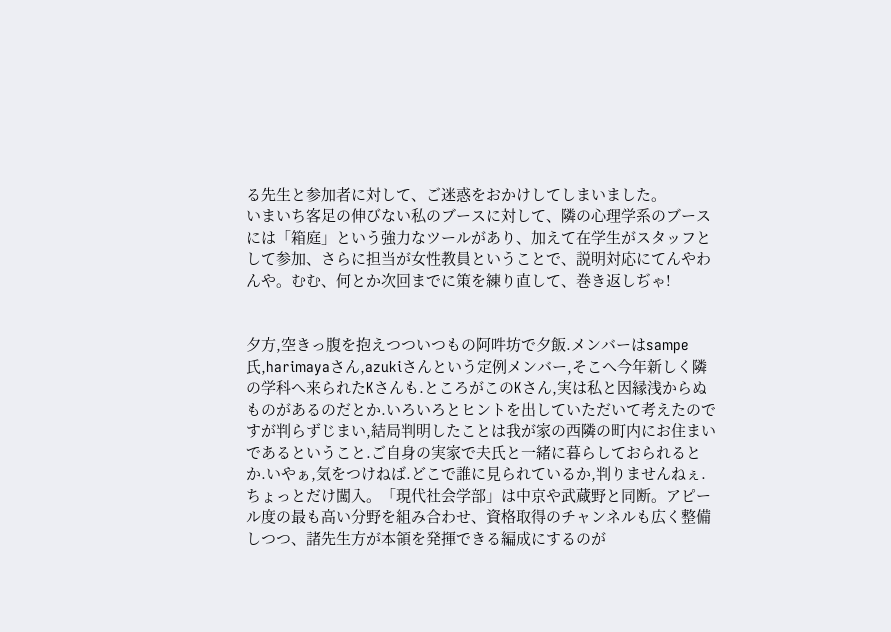る先生と参加者に対して、ご迷惑をおかけしてしまいました。
いまいち客足の伸びない私のブースに対して、隣の心理学系のブースには「箱庭」という強力なツールがあり、加えて在学生がスタッフとして参加、さらに担当が女性教員ということで、説明対応にてんやわんや。むむ、何とか次回までに策を練り直して、巻き返しぢゃ!


夕方,空きっ腹を抱えつついつもの阿吽坊で夕飯.メンバーはsampe氏,harimayaさん,azukiさんという定例メンバー,そこへ今年新しく隣の学科へ来られたKさんも.ところがこのKさん,実は私と因縁浅からぬものがあるのだとか.いろいろとヒントを出していただいて考えたのですが判らずじまい,結局判明したことは我が家の西隣の町内にお住まいであるということ.ご自身の実家で夫氏と一緒に暮らしておられるとか.いやぁ,気をつけねば.どこで誰に見られているか,判りませんねぇ.
ちょっとだけ闖入。「現代社会学部」は中京や武蔵野と同断。アピール度の最も高い分野を組み合わせ、資格取得のチャンネルも広く整備しつつ、諸先生方が本領を発揮できる編成にするのが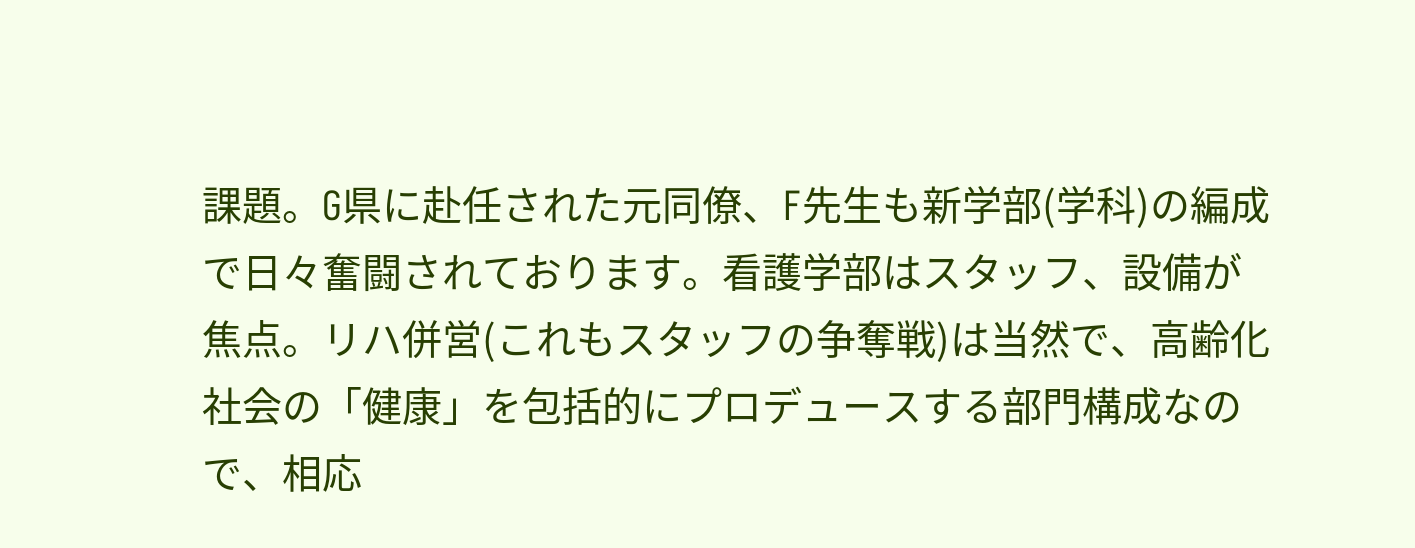課題。G県に赴任された元同僚、F先生も新学部(学科)の編成で日々奮闘されております。看護学部はスタッフ、設備が焦点。リハ併営(これもスタッフの争奪戦)は当然で、高齢化社会の「健康」を包括的にプロデュースする部門構成なので、相応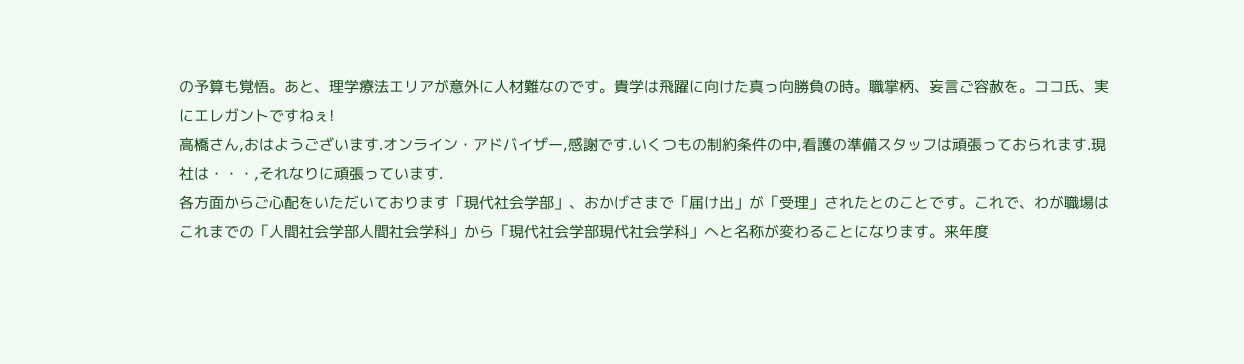の予算も覚悟。あと、理学療法エリアが意外に人材難なのです。貴学は飛躍に向けた真っ向勝負の時。職掌柄、妄言ご容赦を。ココ氏、実にエレガントですねぇ!
高橋さん,おはようございます.オンライン・アドバイザー,感謝です.いくつもの制約条件の中,看護の準備スタッフは頑張っておられます.現社は・・・,それなりに頑張っています.
各方面からご心配をいただいております「現代社会学部」、おかげさまで「届け出」が「受理」されたとのことです。これで、わが職場はこれまでの「人間社会学部人間社会学科」から「現代社会学部現代社会学科」へと名称が変わることになります。来年度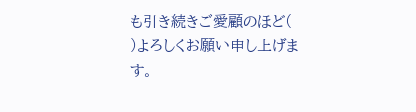も引き続きご愛顧のほど(
)よろしくお願い申し上げます。